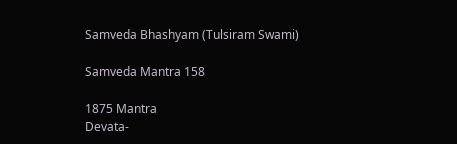Samveda Bhashyam (Tulsiram Swami)

Samveda Mantra 158

1875 Mantra
Devata-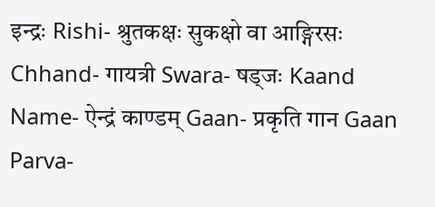इन्द्रः Rishi- श्रुतकक्षः सुकक्षो वा आङ्गिरसः Chhand- गायत्री Swara- षड्जः Kaand Name- ऐन्द्रं काण्डम् Gaan- प्रकृति गान Gaan Parva-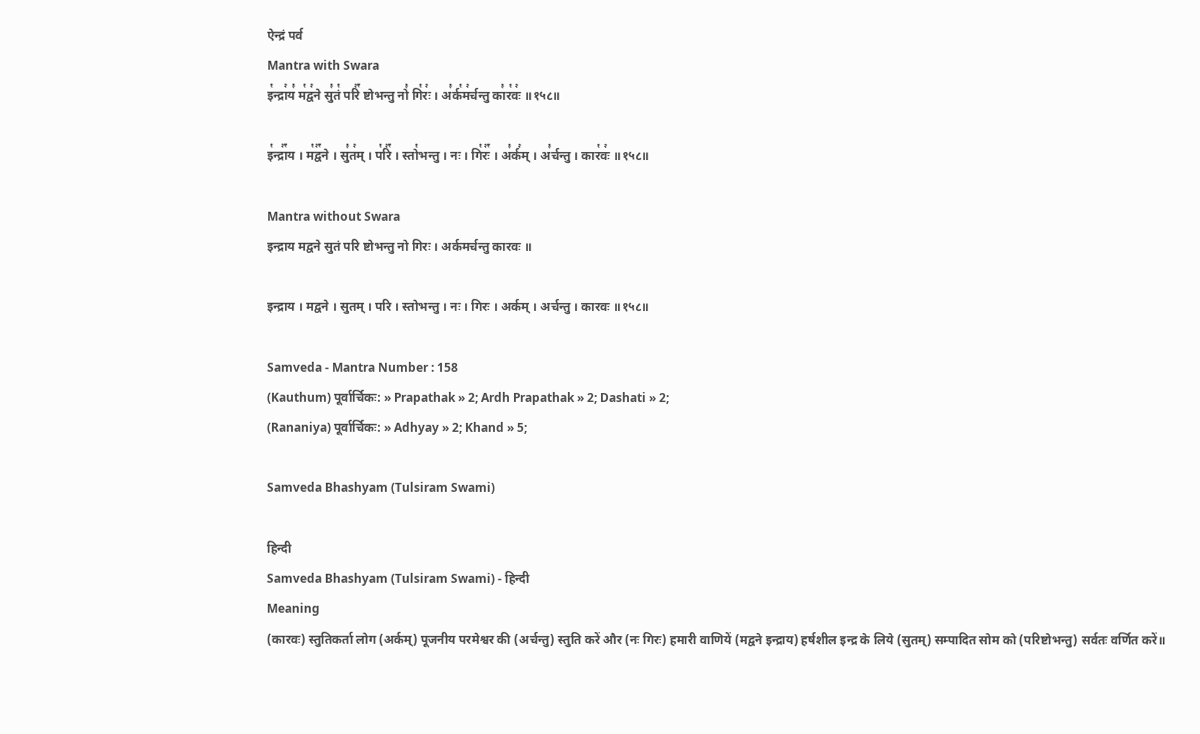ऐन्द्रं पर्व
Mantra with Swara
इ꣡न्द्रा꣢य꣣ म꣡द्व꣢ने सु꣣तं꣡ परि꣢꣯ ष्टोभन्तु नो꣣ गि꣡रः꣢ । अ꣣र्क꣡म꣢र्चन्तु का꣣र꣡वः꣢ ॥१५८॥

इ꣡न्द्रा꣢꣯य । म꣡द्व꣢꣯ने । सु꣣त꣢म् । प꣡रि꣢꣯ । स्तो꣡भन्तु । नः । गि꣡रः꣢꣯ । अ꣣र्क꣢म् । अ꣣र्चन्तु । कार꣡वः꣢ ॥१५८॥

Mantra without Swara
इन्द्राय मद्वने सुतं परि ष्टोभन्तु नो गिरः । अर्कमर्चन्तु कारवः ॥

इन्द्राय । मद्वने । सुतम् । परि । स्तोभन्तु । नः । गिरः । अर्कम् । अर्चन्तु । कारवः ॥१५८॥

Samveda - Mantra Number : 158
(Kauthum) पूर्वार्चिकः: » Prapathak » 2; Ardh Prapathak » 2; Dashati » 2;
(Rananiya) पूर्वार्चिकः: » Adhyay » 2; Khand » 5;

Samveda Bhashyam (Tulsiram Swami)

हिन्दी
Samveda Bhashyam (Tulsiram Swami) - हिन्दी
Meaning
(कारवः) स्तुतिकर्ता लोग (अर्कम्) पूजनीय परमेश्वर की (अर्चन्तु) स्तुति करें और (नः गिरः) हमारी वाणियें (मद्वने इन्द्राय) हर्षशील इन्द्र के लिये (सुतम्) सम्पादित सोम को (परिष्टोभन्तु) सर्वतः वर्णित करें॥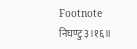Footnote
निघण्टु ३।१६॥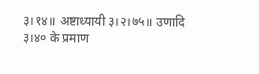३।१४॥ अष्टाध्यायी ३।२।७५॥ उणादि ३।४० के प्रमाण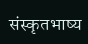संस्कृतभाष्य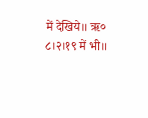में देखिये॥ ऋ० ८।२।१९ में भी॥